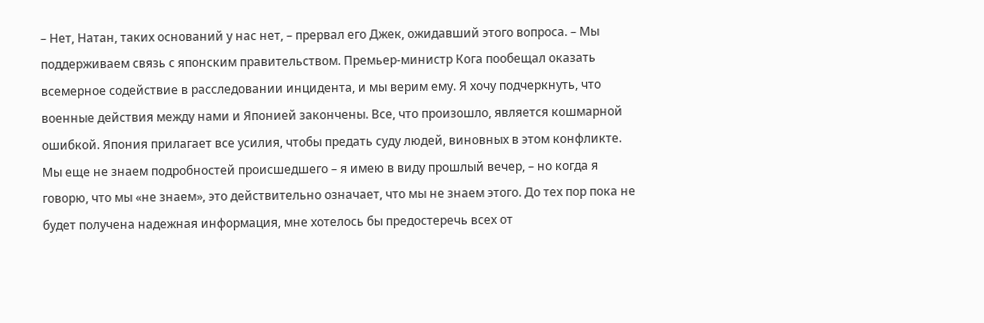– Нет, Натан, таких оснований у нас нет, – прервал его Джек, ожидавший этого вопроса. – Мы поддерживаем связь с японским правительством. Премьер-министр Кога пообещал оказать всемерное содействие в расследовании инцидента, и мы верим ему. Я хочу подчеркнуть, что военные действия между нами и Японией закончены. Все, что произошло, является кошмарной ошибкой. Япония прилагает все усилия, чтобы предать суду людей, виновных в этом конфликте. Мы еще не знаем подробностей происшедшего – я имею в виду прошлый вечер, – но когда я говорю, что мы «не знаем», это действительно означает, что мы не знаем этого. До тех пор пока не будет получена надежная информация, мне хотелось бы предостеречь всех от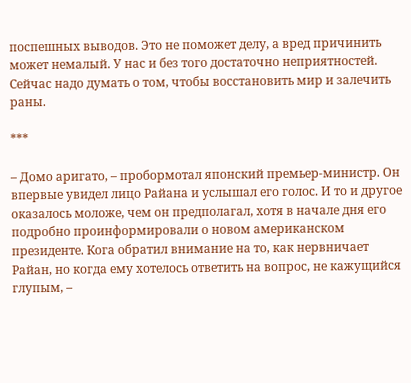поспешных выводов. Это не поможет делу, а вред причинить может немалый. У нас и без того достаточно неприятностей. Сейчас надо думать о том, чтобы восстановить мир и залечить раны.

***

– Домо аригато, – пробормотал японский премьер-министр. Он впервые увидел лицо Райана и услышал его голос. И то и другое оказалось моложе, чем он предполагал, хотя в начале дня его подробно проинформировали о новом американском президенте. Кога обратил внимание на то, как нервничает Райан, но когда ему хотелось ответить на вопрос, не кажущийся глупым, –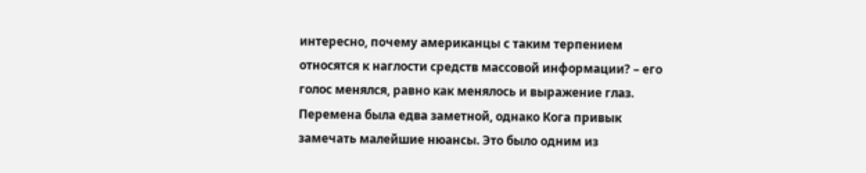интересно, почему американцы с таким терпением относятся к наглости средств массовой информации? – его голос менялся, равно как менялось и выражение глаз. Перемена была едва заметной, однако Кога привык замечать малейшие нюансы. Это было одним из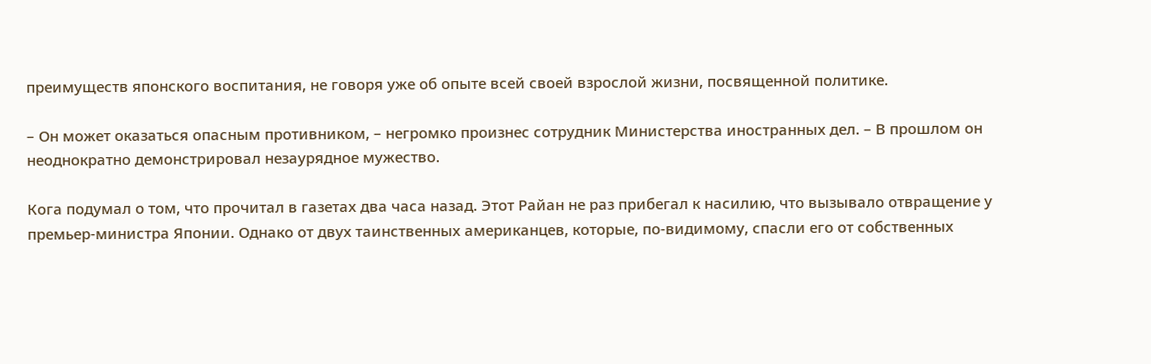преимуществ японского воспитания, не говоря уже об опыте всей своей взрослой жизни, посвященной политике.

– Он может оказаться опасным противником, – негромко произнес сотрудник Министерства иностранных дел. – В прошлом он неоднократно демонстрировал незаурядное мужество.

Кога подумал о том, что прочитал в газетах два часа назад. Этот Райан не раз прибегал к насилию, что вызывало отвращение у премьер-министра Японии. Однако от двух таинственных американцев, которые, по-видимому, спасли его от собственных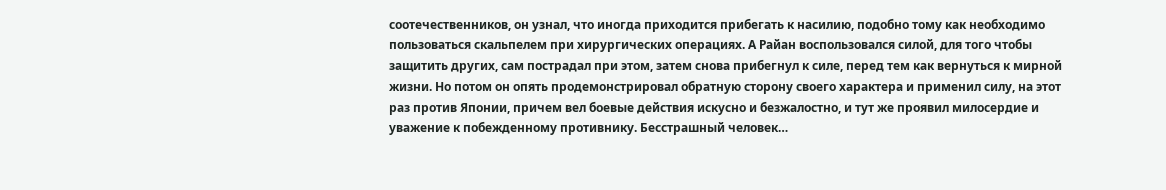соотечественников, он узнал, что иногда приходится прибегать к насилию, подобно тому как необходимо пользоваться скальпелем при хирургических операциях. А Райан воспользовался силой, для того чтобы защитить других, сам пострадал при этом, затем снова прибегнул к силе, перед тем как вернуться к мирной жизни. Но потом он опять продемонстрировал обратную сторону своего характера и применил силу, на этот раз против Японии, причем вел боевые действия искусно и безжалостно, и тут же проявил милосердие и уважение к побежденному противнику. Бесстрашный человек…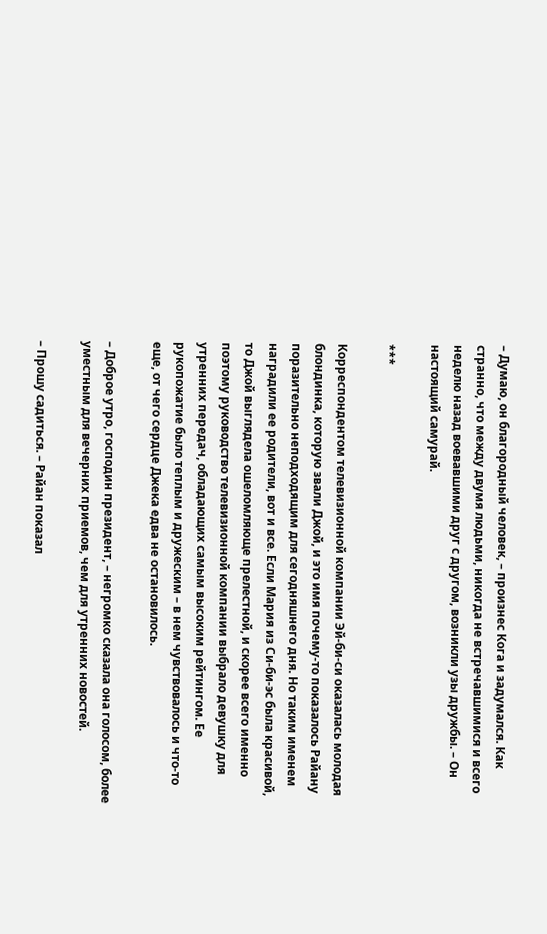– Думаю, он благородный человек, – произнес Кога и задумался. Как странно, что между двумя людьми, никогда не встречавшимися и всего неделю назад воевавшими друг с другом, возникли узы дружбы. – Он настоящий самурай.

***

Корреспондентом телевизионной компании Эй-би-си оказалась молодая блондинка, которую звали Джой, и это имя почему-то показалось Райану поразительно неподходящим для сегодняшнего дня. Но таким именем наградили ее родители, вот и все. Если Мария из Си-би-эс была красивой, то Джой выглядела ошеломляюще прелестной, и скорее всего именно поэтому руководство телевизионной компании выбрало девушку для утренних передач, обладающих самым высоким рейтингом. Ее рукопожатие было теплым и дружеским – в нем чувствовалось и что-то еще, от чего сердце Джека едва не остановилось.

– Доброе утро, господин президент, – негромко сказала она голосом, более уместным для вечерних приемов, чем для утренних новостей.

– Прошу садиться. – Райан показал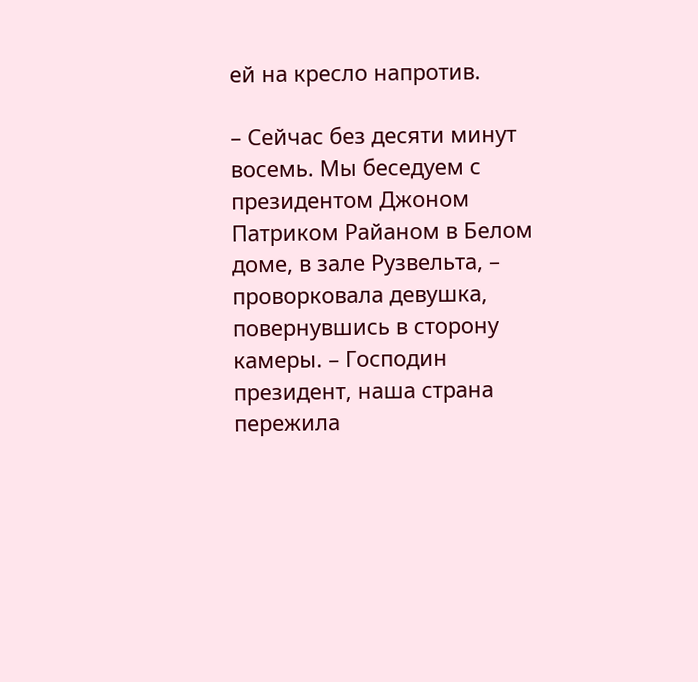ей на кресло напротив.

– Сейчас без десяти минут восемь. Мы беседуем с президентом Джоном Патриком Райаном в Белом доме, в зале Рузвельта, – проворковала девушка, повернувшись в сторону камеры. – Господин президент, наша страна пережила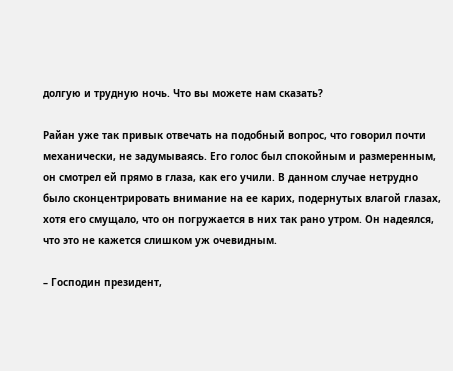долгую и трудную ночь. Что вы можете нам сказать?

Райан уже так привык отвечать на подобный вопрос, что говорил почти механически, не задумываясь. Его голос был спокойным и размеренным, он смотрел ей прямо в глаза, как его учили. В данном случае нетрудно было сконцентрировать внимание на ее карих, подернутых влагой глазах, хотя его смущало, что он погружается в них так рано утром. Он надеялся, что это не кажется слишком уж очевидным.

– Господин президент,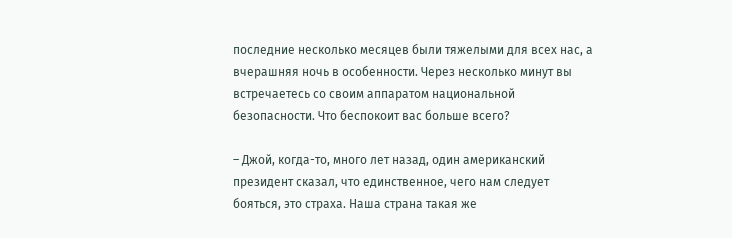последние несколько месяцев были тяжелыми для всех нас, а вчерашняя ночь в особенности. Через несколько минут вы встречаетесь со своим аппаратом национальной безопасности. Что беспокоит вас больше всего?

– Джой, когда-то, много лет назад, один американский президент сказал, что единственное, чего нам следует бояться, это страха. Наша страна такая же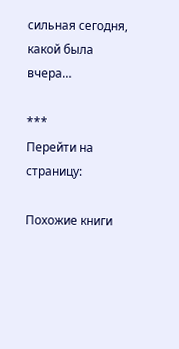сильная сегодня, какой была вчера…

***
Перейти на страницу:

Похожие книги